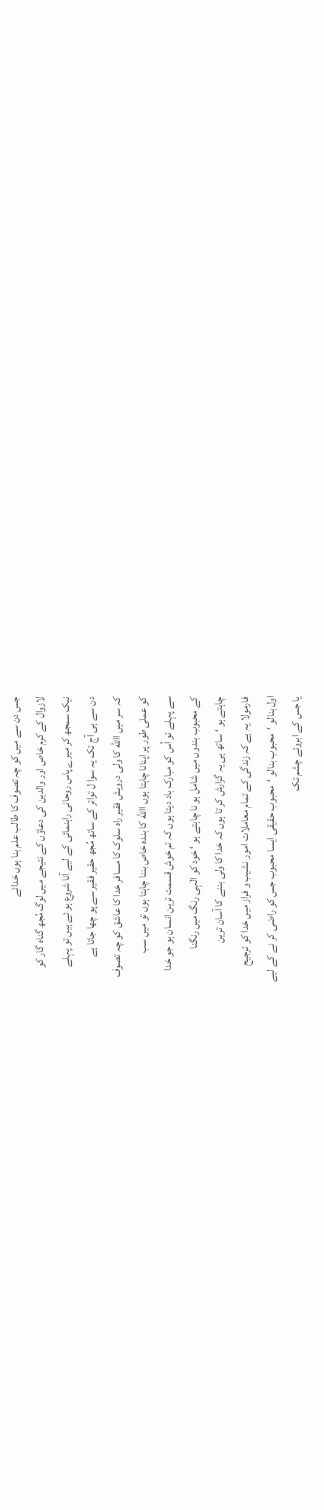جس دن سے میں کو چہ تصوف کا طالب علم بنا ہوں خدائے
لازوال کے کرم خاص اور والدین کی دعاؤں کے نتیجے میں لوگ مُجھ گناہ گار کو
نیک سمجھ کر میرے پاس روحانی راہنمائی کے لیے آنا شروع ہو ئے ہیں تو پہلے
دن سے ہی آج تک یہ سوا ل تواتر کے ساتھ مُجھ حقیر فقیر سے پو چھا جاتا ہے
کہ سر میں االله کا ولی درویش فقیر راہ سلوک کا مسافر خدا کا عاشق کو چہ تصوف
کو عملی طور پر اپنانا چاہتا ہوں االله کا بندہ خاص بننا چاہتا ہوں تو میں سب
سے پہلے تو اُس کو مبارک باد دیتا ہوں کہ تم خوش قسمت ترین انسان ہو جو خدا
کے محبوب بندوں میں شامل ہو نا چاہتے ہو ‘ خود کو الٰہی رنگ میں رنگنا
چاہتے ہو ‘ ساتھ ہی یہ گزارش کر تا ہوں کہ خدا کا ولی بننے کا آسان ترین
فارمولا یہ ہے کہ زندگی کے تمام معاملات امور نشیب و فراز میں خدا کو ترجیح
اول بنالو ‘محبوب بنالو ‘محبوب حقیقی ایسا محبوب جس کو راضی کر نے کے لیے
یا جس کے ابروئے چشم تک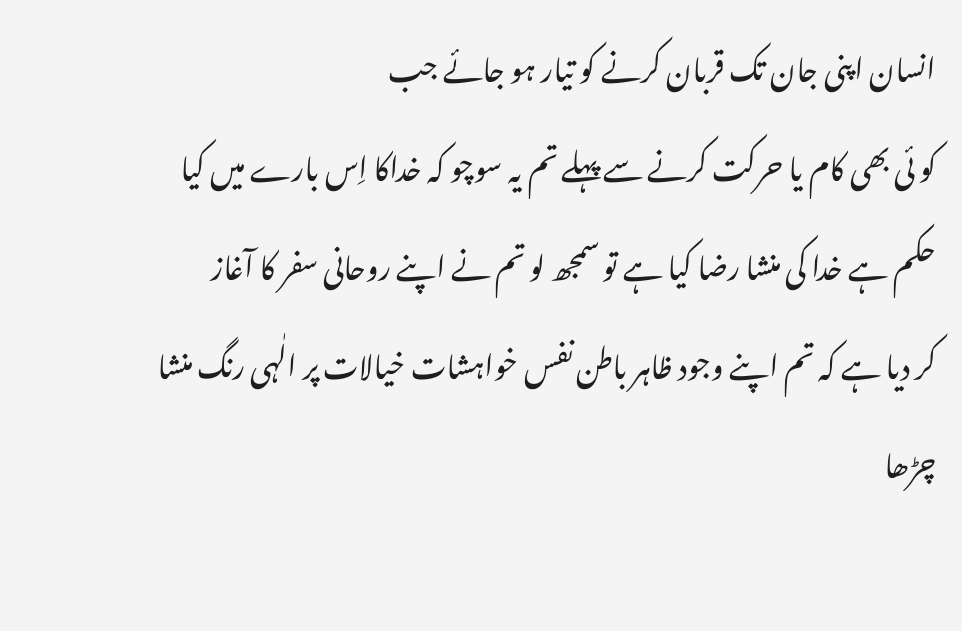انسان اپنی جان تک قربان کرنے کو تیار ہو جائے جب
کو ئی بھی کام یا حرکت کرنے سے پہلے تم یہ سوچو کہ خداکا اِس بارے میں کیا
حکم ہے خدا کی منشا رضا کیا ہے تو سمجھ لو تم نے اپنے روحانی سفر کا آغاز
کر دیا ہے کہ تم اپنے وجود ظاہر باطن نفس خواہشات خیالات پر الٰہی رنگ منشا
چڑھا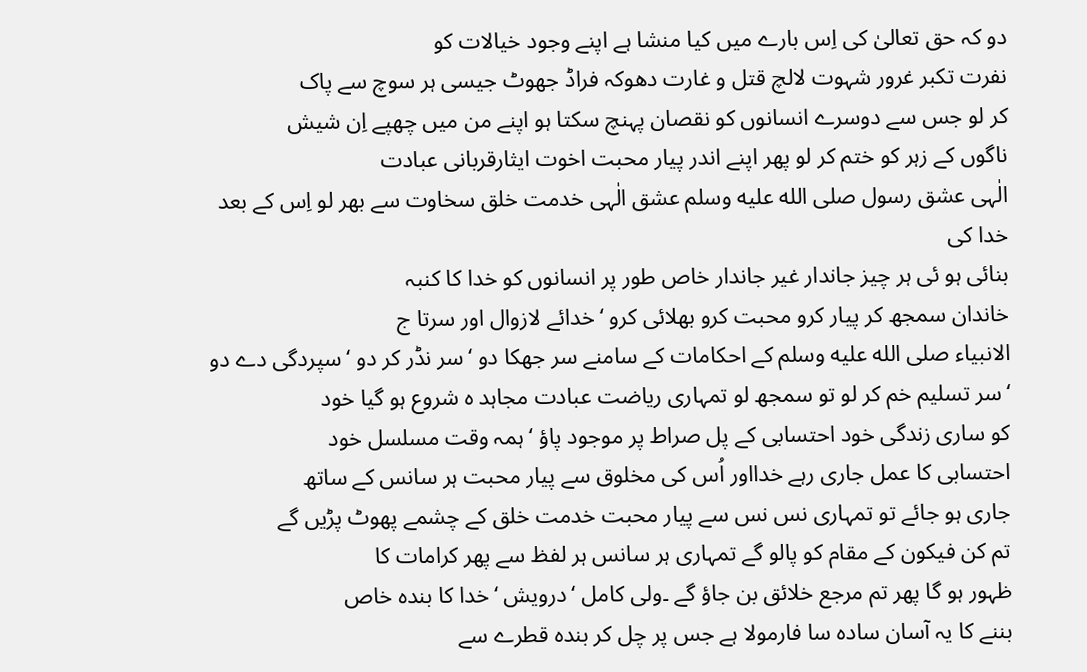دو کہ حق تعالیٰ کی اِس بارے میں کیا منشا ہے اپنے وجود خیالات کو
نفرت تکبر غرور شہوت لالچ قتل و غارت دھوکہ فراڈ جھوٹ جیسی ہر سوچ سے پاک
کر لو جس سے دوسرے انسانوں کو نقصان پہنچ سکتا ہو اپنے من میں چھپے اِن شیش
ناگوں کے زہر کو ختم کر لو پھر اپنے اندر پیار محبت اخوت ایثارقربانی عبادت
الٰہی عشق رسول صلى الله عليه وسلم عشق الٰہی خدمت خلق سخاوت سے بھر لو اِس کے بعد خدا کی
بنائی ہو ئی ہر چیز جاندار غیر جاندار خاص طور پر انسانوں کو خدا کا کنبہ
خاندان سمجھ کر پیار کرو محبت کرو بھلائی کرو ‘خدائے لازوال اور سرتا ج
الانبیاء صلى الله عليه وسلم کے احکامات کے سامنے سر جھکا دو ‘سر نڈر کر دو ‘سپردگی دے دو
‘سر تسلیم خم کر لو تو سمجھ لو تمہاری ریاضت عبادت مجاہد ہ شروع ہو گیا خود
کو ساری زندگی خود احتسابی کے پل صراط پر موجود پاؤ ‘ ہمہ وقت مسلسل خود
احتسابی کا عمل جاری رہے خدااور اُس کی مخلوق سے پیار محبت ہر سانس کے ساتھ
جاری ہو جائے تو تمہاری نس نس سے پیار محبت خدمت خلق کے چشمے پھوٹ پڑیں گے
تم کن فیکون کے مقام کو پالو گے تمہاری ہر سانس ہر لفظ سے پھر کرامات کا
ظہور ہو گا پھر تم مرجع خلائق بن جاؤ گے ۔ولی کامل ‘درویش ‘خدا کا بندہ خاص
بننے کا یہ آسان سادہ سا فارمولا ہے جس پر چل کر بندہ قطرے سے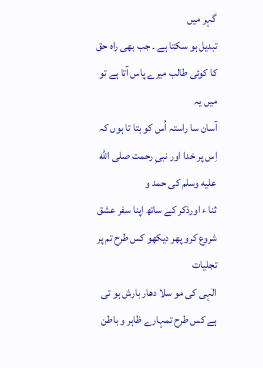گہر میں
تبدیل ہو سکتا ہے ۔ جب بھی راہ حق کا کوئی طالب میرے پاس آتا ہے تو میں یہ
آسان سا راستہ اُس کو بتا تا ہوں کہ اِس پر خدا اور نبیِ رحمت صلى الله عليه وسلم کی حمد و
ثنا ء اورذکر کے ساتھ اپنا سفر عشق شروع کرو پھر دیکھو کس طرح تم پر تجلیات
الٰہی کی مو سلا دھار بارش ہو تی ہے کس طرح تمہارے ظاہر و باطن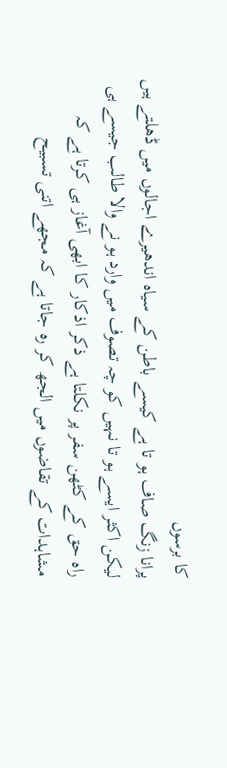کا برسوں
پرانا زنگ صاف ہو تا ہے کیسے باطن کے سیاہ اندھیرے اجالوں میں ڈھلتے ہیں
لیکن اکثر ایسے ہو تا نہیں کو چہ تصوف میں وارد ہو نے والا طالب جیسے ہی
راہ حق کے کٹھن سفر پر نکلتا ہے ذکر اذکار کا ابھی آغاز ہی کرتا ہے کہ
مشاہدات کے تقاضوں میں الجھ کر رہ جاتا ہے کہ مجھے اتنی تسبیح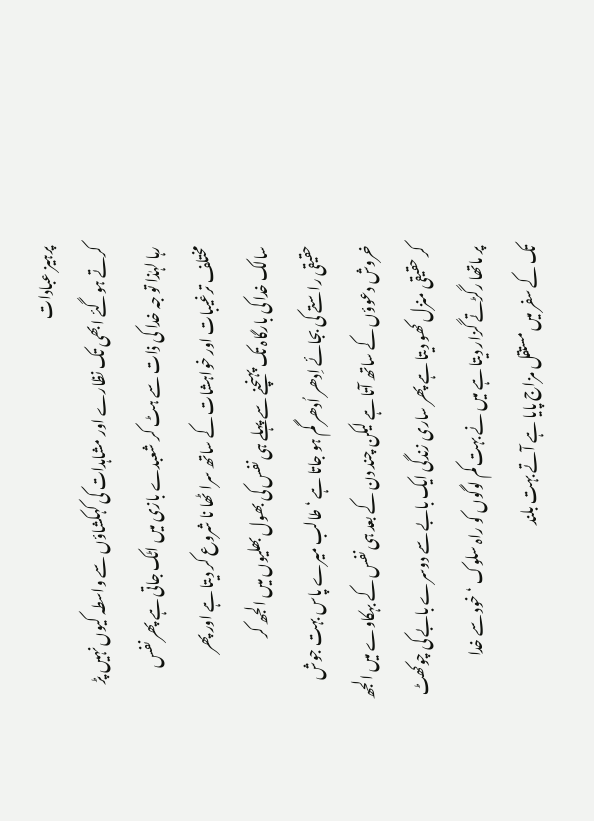پرہیز عبادات
کرتے ہوگئے ابھی تک نظارے اور مشاہدات کی کہکشاؤں سے واسطہ کیوں نہیں پڑ
رہا لہٰذا تو جہ خدا کی ذات سے ہٹ کر شعبدے بازی میں اٹک جاتی ہے پھر نفس
مختلف ترغیبات اور خواہشات کے ساتھ سرا ٹھا نا شروع کر دیتا ہے اور پھر
سالک خدا کی بارگاہ تک پہنچنے سے پہلے ہی نفس کی بھول بھلیوں میں الجھ کر
حقیقی راستے کی بجائے اِدھر اُدھر گم ہو جاتا ہے ‘ طالب میرے پاس بہت جوش
خروش دعوؤں کے ساتھ آتا ہے لیکن چند دن کے بعد ہی نفس کے بہکاوے میں الجھ
کر حقیقی منزل کھو دیتا ہے پھر ساری زندگی ایک بابے سے دوسرے بابے کی چوکھٹ
پر ماتھا رگڑتے گزار دیتا ہے میں نے بہت کم لوگوں کو راہ سلوک ‘خود سے خدا
تک کے سفر میں مستقل مزاج پایا ہے آتے بہت بلند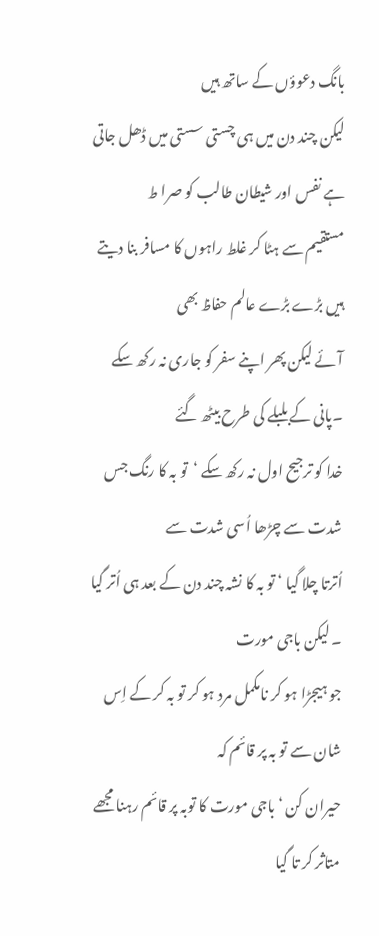بانگ دعوؤں کے ساتھ ہیں
لیکن چند دن میں ہی چستی سستی میں ڈھل جاتی ہے نفس اور شیطان طالب کو صرا ط
مستقیم سے ہٹا کر غلط راہوں کا مسافر بنا دیتے ہیں بڑے بڑے عالم حفاظ بھی
آئے لیکن پھر اپنے سفر کو جاری نہ رکھ سکے ۔پانی کے بلبلے کی طرح بیٹھ گئے
خدا کو ترجیح اول نہ رکھ سکے ‘تو بہ کا رنگ جس شدت سے چڑھا اُسی شدت سے
اُترتا چلا گیا ‘ تو بہ کا نشہ چند دن کے بعد ہی اُتر گیا ۔ لیکن باجی مورت
جو ہیجڑا ہو کر نامکمل مرد ہو کر تو بہ کر کے اِس شان سے تو بہ پر قائم کہ
حیران کن ‘ باجی مورت کا توبہ پر قائم رہنا مجھے متاثر کر تا گیا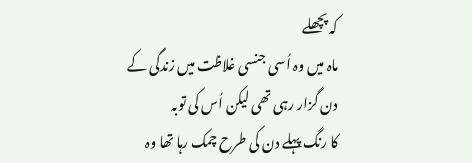کہ پچھلے
ماہ میں وہ اُسی جنسی غلاظت میں زندگی کے دن گزار رہی تھی لیکن اُس کی توبہ
کا رنگ پہلے دن کی طرح چمک رہا تھا وہ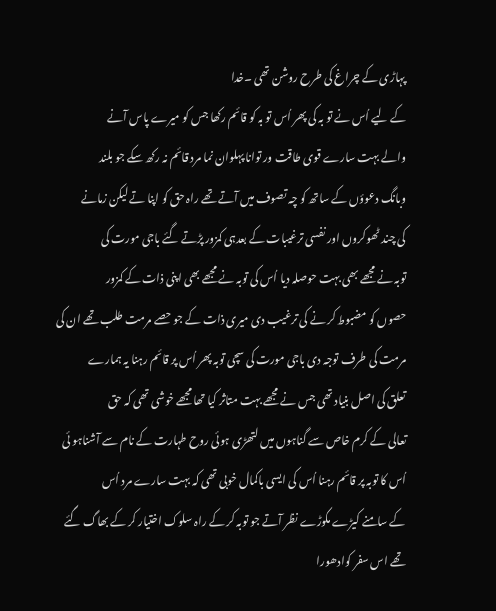پہاڑی کے چراغ کی طرح روشن تھی ۔خدا
کے لیے اُس نے تو بہ کی پھر اُس تو بہ کو قائم رکھا جس کو میرے پاس آنے
والے بہت سارے قوی طاقت ور توانا پہلوان نما مرد قائم نہ رکھ سکے جو بلند
وبانگ دعوؤں کے ساتھ کو چہ تصوف میں آتے تھے راہ حق کو اپنا تے لیکن زمانے
کی چند ٹھوکروں اور نفسی ترغیبات کے بعدہی کمزور پڑتے گئے باجی مورت کی
توبہ نے مجھے بھی بہت حوصلہ دیا اُس کی توبہ نے مجھے بھی اپنی ذات کے کمزور
حصوں کو مضبوط کر نے کی ترغیب دی میری ذات کے جو حصے مرمت طلب تھے ان کی
مرمت کی طرف توجہ دی باجی مورت کی سچی توبہ پھر اُس پر قائم رہنا یہ ہمارے
تعلق کی اصل بنیاد تھی جس نے مجھے بہت متاثر کیا تھا مجھے خوشی تھی کہ حق
تعالی کے کرم خاص سے گناہوں میں لتھڑی ہوئی روح طہارت کے نام سے آشناہو ئی
اُس کا توبہ پر قائم رہنا اُس کی ایسی باکمال خوبی تھی کہ بہت سارے مرد اُس
کے سامنے کیڑے مکوڑے نظر آتے جو توبہ کر کے راہ سلوک اختیار کر کے بھاگ گئے
تھے اس سفر کوادھورا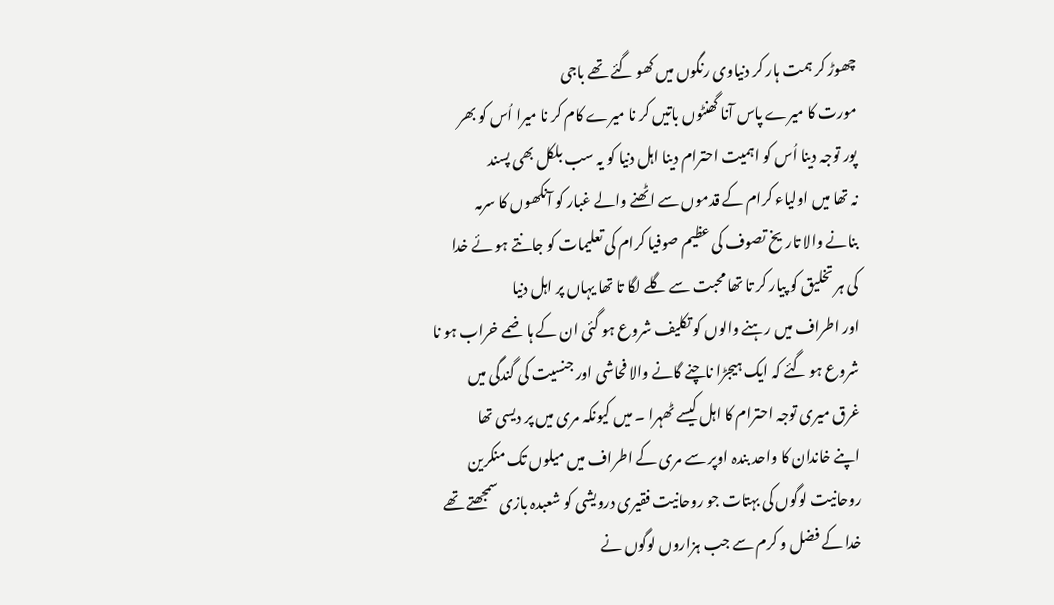چھوڑ کر ہمت ہار کر دنیاوی رنگوں میں کھو گئے تھے باجی
مورت کا میرے پاس آنا گھنٹوں باتیں کر نا میرے کام کر نا میرا اُس کو بھر
پور توجہ دینا اُس کو اہمیت احترام دینا اہل دنیا کو یہ سب بلکل بھی پسند
نہ تھا میں اولیاء کرام کے قدموں سے اٹھنے والے غبار کو آنکھوں کا سرمہ
بنانے والا تاریخ تصوف کی عظیم صوفیا کرام کی تعلیمات کو جانتے ہو ئے خدا
کی ہر تخلیق کو پیار کر تا تھا محبت سے گلے لگا تا تھا یہاں پر اہل دنیا
اور اطراف میں رہنے والوں کو تکلیف شروع ہو گئی ان کے ہاضمے خراب ہو نا
شروع ہو گئے کہ ایک ہیجڑا ناچنے گانے والا فحاشی اور جنسیت کی گندگی میں
غرق میری توجہ احترام کا اہل کیسے ٹھہرا ۔ میں کیونکہ مری میں پر دیسی تھا
اپنے خاندان کا واحد بندہ اوپر سے مری کے اطراف میں میلوں تک منکرین
روحانیت لوگوں کی بہتات جو روحانیت فقیری درویشی کو شعبدہ بازی سمجھتے تھے
خدا کے فضل و کرم سے جب ہزاروں لوگوں نے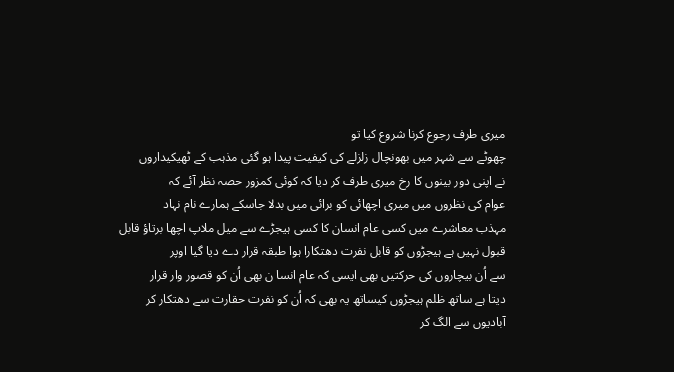میری طرف رجوع کرنا شروع کیا تو
چھوٹے سے شہر میں بھونچال زلزلے کی کیفیت پیدا ہو گئی مذہب کے ٹھیکیداروں
نے اپنی دور بینوں کا رخ میری طرف کر دیا کہ کوئی کمزور حصہ نظر آئے کہ
عوام کی نظروں میں میری اچھائی کو برائی میں بدلا جاسکے ہمارے نام نہاد
مہذب معاشرے میں کسی عام انسان کا کسی ہیجڑے سے میل ملاپ اچھا برتاؤ قابل
قبول نہیں ہے ہیجڑوں کو قابل نفرت دھتکارا ہوا طبقہ قرار دے دیا گیا اوپر
سے اُن بیچاروں کی حرکتیں بھی ایسی کہ عام انسا ن بھی اُن کو قصور وار قرار
دیتا ہے ساتھ ظلم ہیجڑوں کیساتھ یہ بھی کہ اُن کو نفرت حقارت سے دھتکار کر
آبادیوں سے الگ کر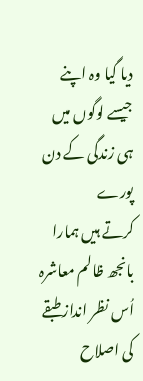دیا گیا وہ اپنے جیسے لوگوں میں ہی زندگی کے دن پورے
کرتے ہیں ہمارا بانجھ ظالم معاشرہ اُس نظر انداز طبقے کی اصلاح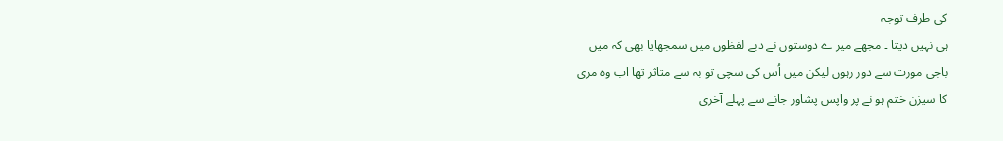کی طرف توجہ
ہی نہیں دیتا ۔ مجھے میر ے دوستوں نے دبے لفظوں میں سمجھایا بھی کہ میں
باجی مورت سے دور رہوں لیکن میں اُس کی سچی تو بہ سے متاثر تھا اب وہ مری
کا سیزن ختم ہو نے پر واپس پشاور جانے سے پہلے آخری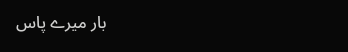بار میرے پاس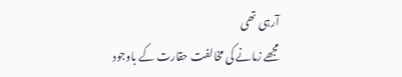آرہی تھی
مجھے زمانے کی مخالفت حقارت کے باوجود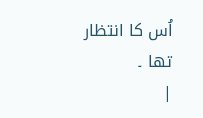اُس کا انتظار تھا ۔
|